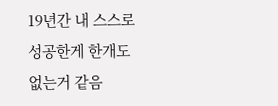19년간 내 스스로 성공한게 한개도 없는거 같음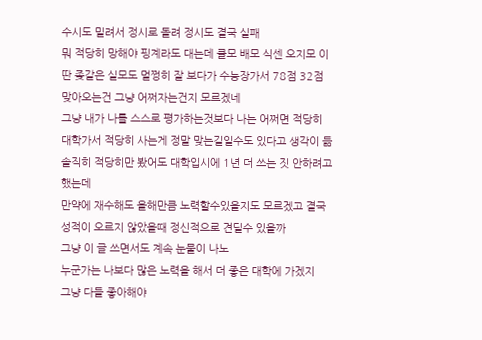수시도 밀려서 정시로 돌려 정시도 결국 실패
뭐 적당히 망해야 핑계라도 대는데 클모 배모 식센 오지모 이딴 좆같은 실모도 멀쩡히 잘 보다가 수능장가서 78점 32점 맞아오는건 그냥 어쩌자는건지 모르겠네
그냥 내가 나를 스스로 평가하는것보다 나는 어쩌면 적당히 대학가서 적당히 사는게 정말 맞는길일수도 있다고 생각이 듦 솔직히 적당히만 봤어도 대학입시에 1년 더 쓰는 짓 안하려고했는데
만약에 재수해도 올해만큼 노력할수있을지도 모르겠고 결국 성적이 오르지 않았을때 정신적으로 견딜수 있을까
그냥 이 글 쓰면서도 계속 눈물이 나노
누군가는 나보다 많은 노력을 해서 더 좋은 대학에 가겠지
그냥 다들 좋아해야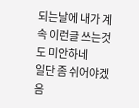되는날에 내가 계속 이런글 쓰는것도 미안하네
일단 좀 쉬어야겠음